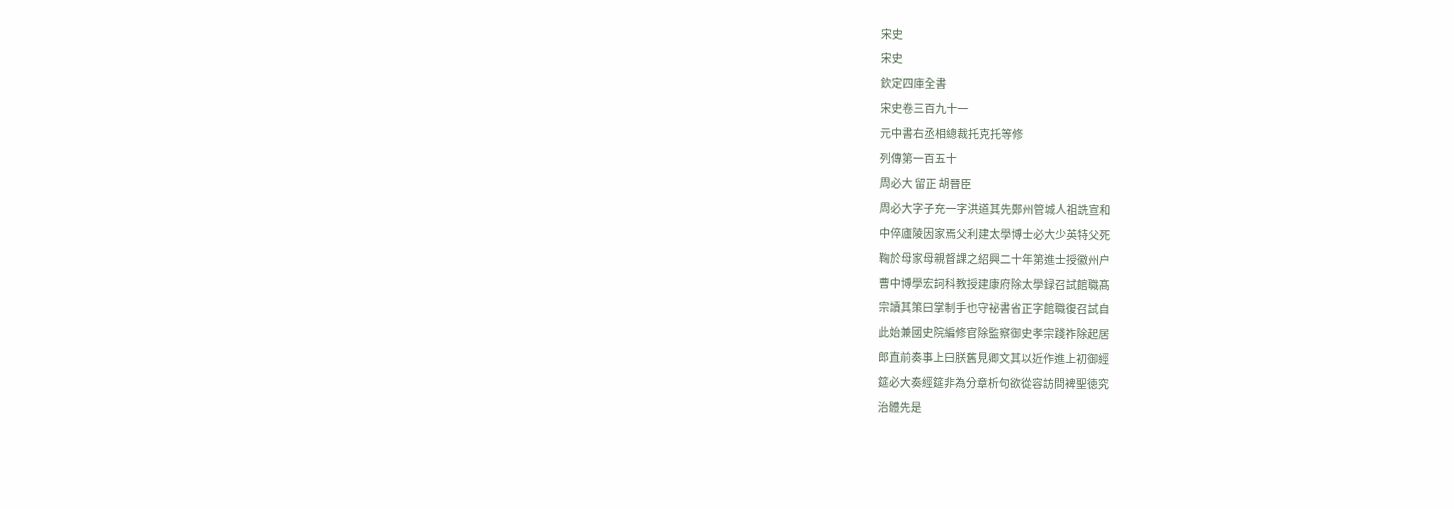宋史
宋史
欽定四庫全書
宋史卷三百九十一
元中書右丞相總裁托克托等修
列傳第一百五十
周必大 留正 胡晉臣
周必大字子充一字洪道其先鄭州管城人祖詵宣和
中倅廬陵因家焉父利建太學博士必大少英特父死
鞠於母家母親督課之紹興二十年第進士授徽州户
曹中博學宏詞科教授建康府除太學録召試館職髙
宗讀其策曰掌制手也守祕書省正字館職復召試自
此始兼國史院編修官除監察御史孝宗踐祚除起居
郎直前奏事上曰朕舊見卿文其以近作進上初御經
筵必大奏經筵非為分章析句欲從容訪問裨聖徳究
治體先是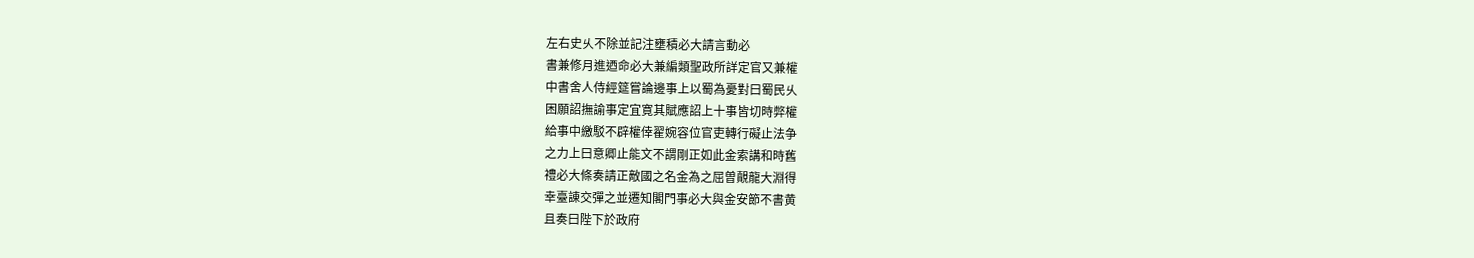左右史乆不除並記注壅積必大請言動必
書兼修月進迺命必大兼編類聖政所詳定官又兼權
中書舍人侍經筵嘗論邊事上以蜀為憂對曰蜀民乆
困願詔撫諭事定宜寛其賦應詔上十事皆切時弊權
給事中繳駁不辟權倖翟婉容位官吏轉行礙止法争
之力上曰意卿止能文不謂剛正如此金索講和時舊
禮必大條奏請正敵國之名金為之屈曽覿龍大淵得
幸臺諌交彈之並遷知閣門事必大與金安節不書黄
且奏曰陛下於政府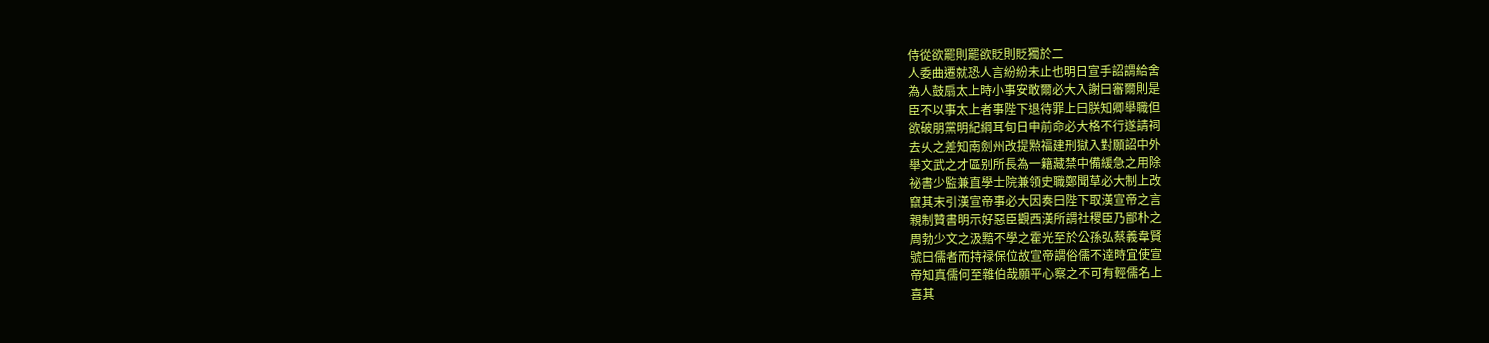侍從欲罷則罷欲貶則貶獨於二
人委曲遷就恐人言紛紛未止也明日宣手詔謂給舍
為人鼓扇太上時小事安敢爾必大入謝曰審爾則是
臣不以事太上者事陛下退待罪上曰朕知卿舉職但
欲破朋黨明紀綱耳旬日申前命必大格不行遂請祠
去乆之差知南劍州改提㸃福建刑獄入對願詔中外
舉文武之才區别所長為一籍藏禁中備緩急之用除
祕書少監兼直學士院兼領史職鄭聞草必大制上改
竄其末引漢宣帝事必大因奏曰陛下取漢宣帝之言
親制贊書明示好惡臣觀西漢所謂社稷臣乃鄙朴之
周勃少文之汲黯不學之霍光至於公孫弘蔡義韋賢
號曰儒者而持禄保位故宣帝謂俗儒不逹時宜使宣
帝知真儒何至雜伯哉願平心察之不可有輕儒名上
喜其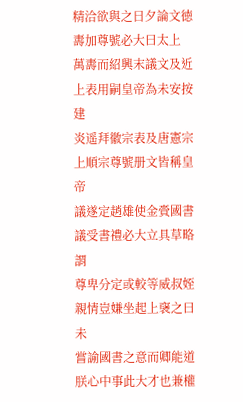精洽欲與之日夕論文徳夀加尊號必大曰太上
萬夀而紹興末議文及近上表用嗣皇帝為未安按建
炎遥拜徽宗表及唐憲宗上順宗尊號册文皆稱皇帝
議遂定趙雄使金賫國書議受書禮必大立具草略謂
尊卑分定或較等威叔姪親情豈嫌坐起上襃之曰未
嘗諭國書之意而卿能道朕心中事此大才也兼權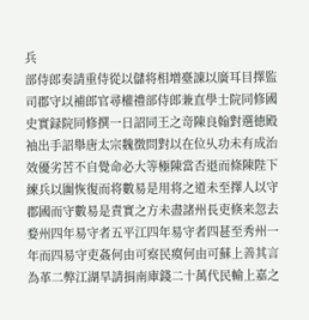兵
部侍郎奏請重侍從以儲将相増臺諌以廣耳目擇監
司郡守以補郎官尋權禮部侍郎兼直學士院同修國
史實録院同修撰一日詔同王之竒陳良翰對選徳殿
袖出手詔舉唐太宗魏徴問對以在位乆功未有成治
效優劣苦不自覺命必大等極陳當否退而條陳陛下
練兵以圗恢復而将數易是用将之道未至擇人以守
郡國而守數易是責實之方未盡諸州長吏倏来忽去
婺州四年易守者五平江四年易守者四甚至秀州一
年而四易守吏姦何由可察民瘼何由可蘇上善其言
為革二弊江湖旱請捐南庫錢二十萬代民輸上嘉之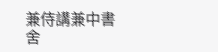兼侍講兼中書舍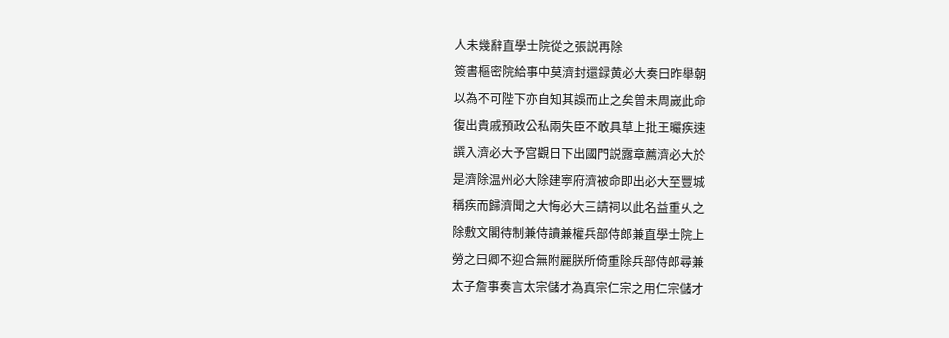人未幾辭直學士院從之張説再除
簽書樞密院給事中莫濟封還録黄必大奏曰昨舉朝
以為不可陛下亦自知其誤而止之矣曽未周嵗此命
復出貴戚預政公私兩失臣不敢具草上批王曮疾速
譔入濟必大予宫觀日下出國門説露章薦濟必大於
是濟除温州必大除建寕府濟被命即出必大至豐城
稱疾而歸濟聞之大悔必大三請祠以此名益重乆之
除敷文閣待制兼侍讀兼權兵部侍郎兼直學士院上
勞之曰卿不迎合無附麗朕所倚重除兵部侍郎尋兼
太子詹事奏言太宗儲才為真宗仁宗之用仁宗儲才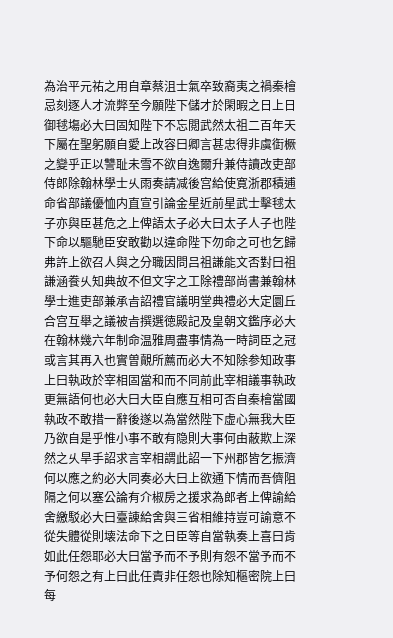為治平元祐之用自章蔡沮士氣卒致裔夷之禍秦檜
忌刻逐人才流弊至今願陛下儲才於閑暇之日上日
御毬塲必大曰固知陛下不忘閲武然太祖二百年天
下屬在聖躬願自愛上改容曰卿言甚忠得非虞衘橛
之變乎正以讐耻未雪不欲自逸爾升兼侍讀改吏部
侍郎除翰林學士乆雨奏請减後宫給使寛浙郡積逋
命省部議優恤内直宣引論金星近前星武士擊毬太
子亦與臣甚危之上俾語太子必大曰太子人子也陛
下命以驅馳臣安敢勸以違命陛下勿命之可也乞歸
弗許上欲召人與之分職因問吕祖謙能文否對曰祖
謙涵飬乆知典故不但文字之工除禮部尚書兼翰林
學士進吏部兼承㫖詔禮官議明堂典禮必大定圜丘
合宫互舉之議被㫖撰選徳殿記及皇朝文鑑序必大
在翰林幾六年制命温雅周盡事情為一時詞臣之冠
或言其再入也實曽覿所薦而必大不知除参知政事
上曰執政於宰相固當和而不同前此宰相議事執政
更無語何也必大曰大臣自應互相可否自秦檜當國
執政不敢措一辭後遂以為當然陛下虚心無我大臣
乃欲自是乎惟小事不敢有隐則大事何由蔽欺上深
然之乆旱手詔求言宰相謂此詔一下州郡皆乞振濟
何以應之約必大同奏必大曰上欲通下情而吾儕阻
隔之何以塞公論有介椒房之援求為郎者上俾諭給
舍繳駁必大曰臺諌給舍與三省相維持豈可諭意不
從失體從則壊法命下之日臣等自當執奏上喜曰肯
如此任怨耶必大曰當予而不予則有怨不當予而不
予何怨之有上曰此任責非任怨也除知樞密院上曰
每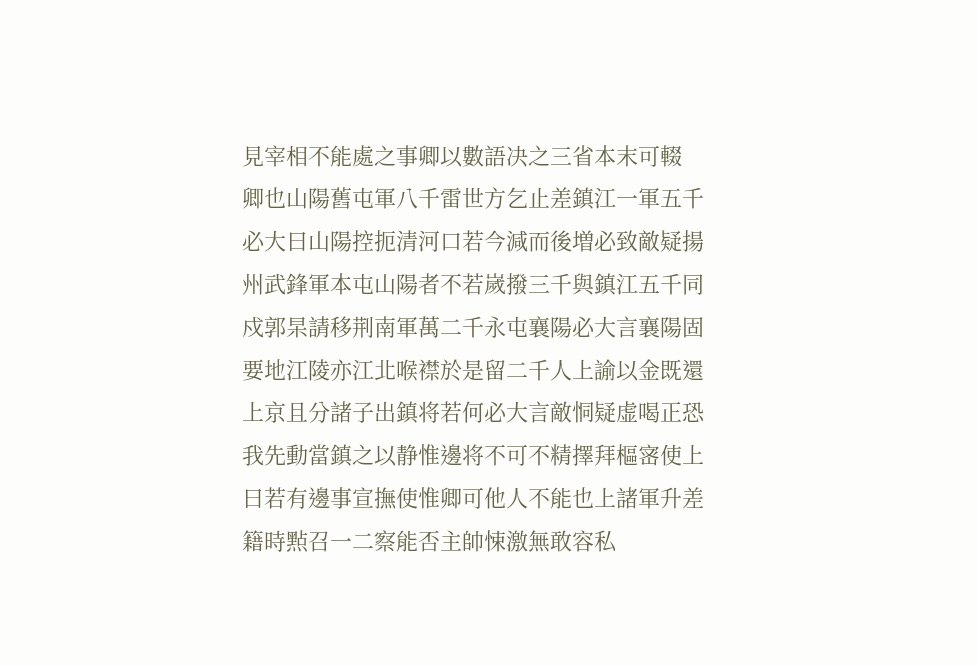見宰相不能處之事卿以數語决之三省本末可輟
卿也山陽舊屯軍八千雷世方乞止差鎮江一軍五千
必大曰山陽控扼清河口若今減而後増必致敵疑揚
州武鋒軍本屯山陽者不若嵗撥三千與鎮江五千同
戍郭杲請移荆南軍萬二千永屯襄陽必大言襄陽固
要地江陵亦江北喉襟於是留二千人上諭以金既還
上京且分諸子出鎮将若何必大言敵恫疑虚喝正恐
我先動當鎮之以静惟邊将不可不精擇拜樞宻使上
曰若有邊事宣撫使惟卿可他人不能也上諸軍升差
籍時㸃召一二察能否主帥悚激無敢容私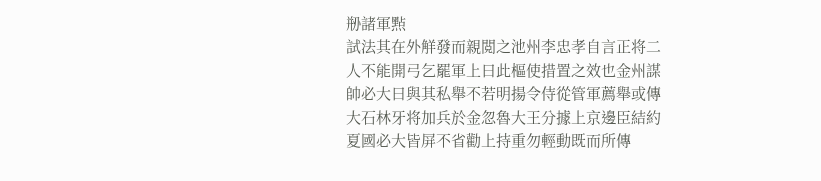剙諸軍㸃
試法其在外觧發而親閲之池州李忠孝自言正将二
人不能開弓乞罷軍上曰此樞使措置之效也金州謀
帥必大曰與其私舉不若明揚令侍從管軍薦舉或傳
大石林牙将加兵於金忽魯大王分據上京邊臣結約
夏國必大皆屏不省勸上持重勿輕動既而所傳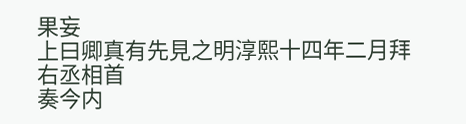果妄
上曰卿真有先見之明淳熙十四年二月拜右丞相首
奏今内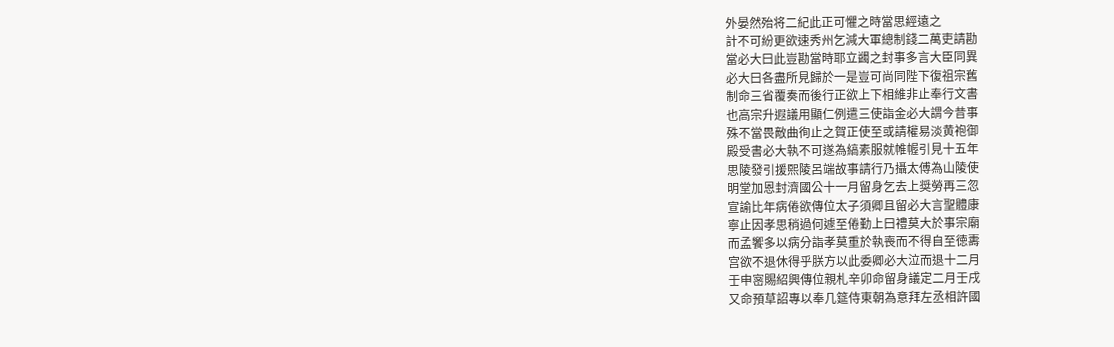外晏然殆将二紀此正可懼之時當思經遠之
計不可紛更欲速秀州乞減大軍總制錢二萬吏請勘
當必大曰此豈勘當時耶立蠲之封事多言大臣同異
必大曰各盡所見歸於一是豈可尚同陛下復祖宗舊
制命三省覆奏而後行正欲上下相維非止奉行文書
也高宗升遐議用顯仁例遣三使詣金必大謂今昔事
殊不當畏敵曲徇止之賀正使至或請權易淡黄袍御
殿受書必大執不可遂為縞素服就帷幄引見十五年
思陵發引援熙陵呂端故事請行乃攝太傅為山陵使
明堂加恩封濟國公十一月留身乞去上奨勞再三忽
宣諭比年病倦欲傳位太子須卿且留必大言聖體康
寧止因孝思稍過何遽至倦勤上曰禮莫大於事宗廟
而孟饗多以病分詣孝莫重於執喪而不得自至徳夀
宫欲不退休得乎朕方以此委卿必大泣而退十二月
壬申宻賜紹興傳位親札辛卯命留身議定二月壬戌
又命預草詔專以奉几筵侍東朝為意拜左丞相許國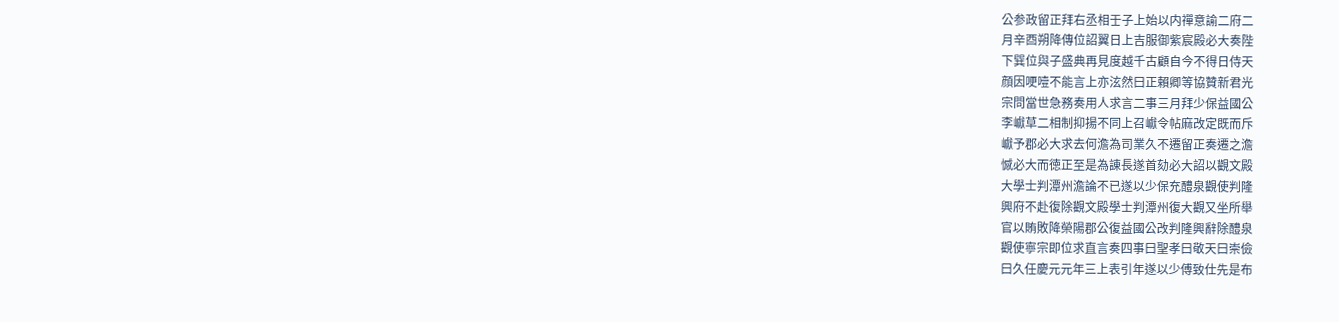公参政留正拜右丞相壬子上始以内禪意諭二府二
月辛酉朔降傳位詔翼日上吉服御紫宸殿必大奏陛
下巽位與子盛典再見度越千古顧自今不得日侍天
顔因哽噎不能言上亦泫然曰正賴卿等協贊新君光
宗問當世急務奏用人求言二事三月拜少保益國公
李巘草二相制抑揚不同上召巘令帖麻改定既而斥
巘予郡必大求去何澹為司業久不遷留正奏遷之澹
憾必大而徳正至是為諌長遂首劾必大詔以觀文殿
大學士判潭州澹論不已遂以少保充醴泉觀使判隆
興府不赴復除觀文殿學士判潭州復大觀又坐所舉
官以賄敗降榮陽郡公復益國公改判隆興辭除醴泉
觀使寧宗即位求直言奏四事曰聖孝曰敬天曰崇儉
曰久任慶元元年三上表引年遂以少傅致仕先是布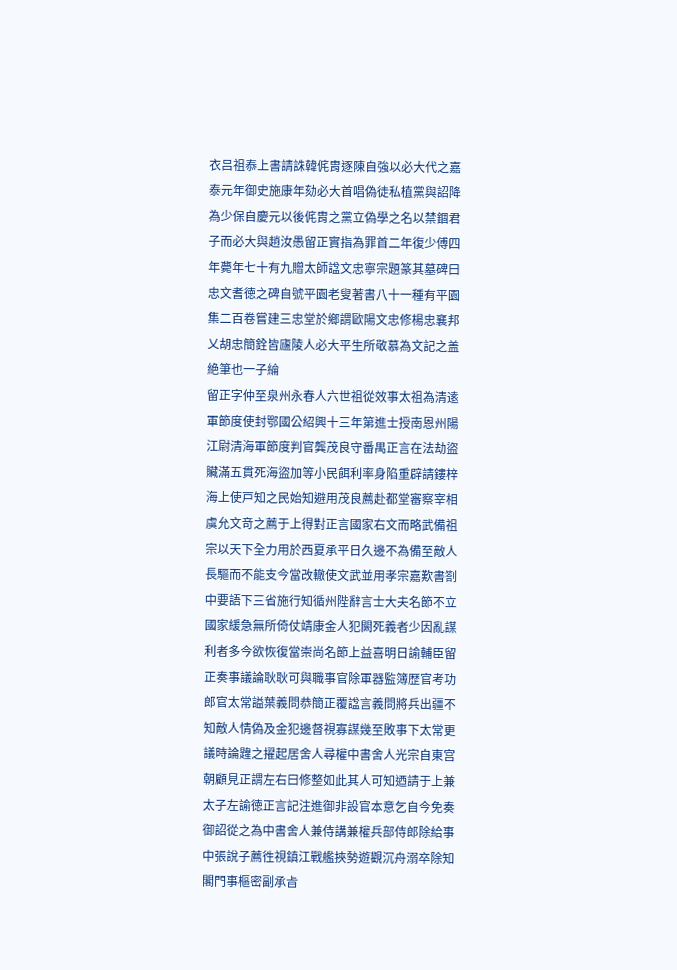衣吕祖㤗上書請誅韓侂胄逐陳自強以必大代之嘉
泰元年御史施康年劾必大首唱偽徒私植黨與詔降
為少保自慶元以後侂胄之黨立偽學之名以禁錮君
子而必大與趙汝愚留正實指為罪首二年復少傅四
年薨年七十有九贈太師諡文忠寧宗題篆其墓碑曰
忠文耆徳之碑自號平園老叟著書八十一種有平園
集二百卷嘗建三忠堂於鄉謂歐陽文忠修楊忠襄邦
乂胡忠簡銓皆廬陵人必大平生所敬慕為文記之盖
絶筆也一子綸
留正字仲至泉州永春人六世祖從效事太祖為清逺
軍節度使封鄂國公紹興十三年第進士授南恩州陽
江尉清海軍節度判官龔茂良守番禺正言在法劫盜
贜滿五貫死海盜加等小民餌利率身陷重辟請鏤梓
海上使戸知之民始知避用茂良薦赴都堂審察宰相
虞允文竒之薦于上得對正言國家右文而略武備祖
宗以天下全力用於西夏承平日久邊不為備至敵人
長驅而不能支今當改轍使文武並用孝宗嘉歎書劄
中要語下三省施行知循州陛辭言士大夫名節不立
國家緩急無所倚仗靖康金人犯闕死義者少因亂謀
利者多今欲恢復當崇尚名節上益喜明日諭輔臣留
正奏事議論耿耿可與職事官除軍器監簿歴官考功
郎官太常謚葉義問恭簡正覆諡言義問將兵出疆不
知敵人情偽及金犯邊督視寡謀幾至敗事下太常更
議時論韙之擢起居舍人尋權中書舍人光宗自東宫
朝顧見正謂左右曰修整如此其人可知迺請于上兼
太子左諭徳正言記注進御非設官本意乞自今免奏
御詔從之為中書舍人兼侍講兼權兵部侍郎除給事
中張說子薦徃視鎮江戰艦挾勢遊觀沉舟溺卒除知
閣門事樞密副承㫖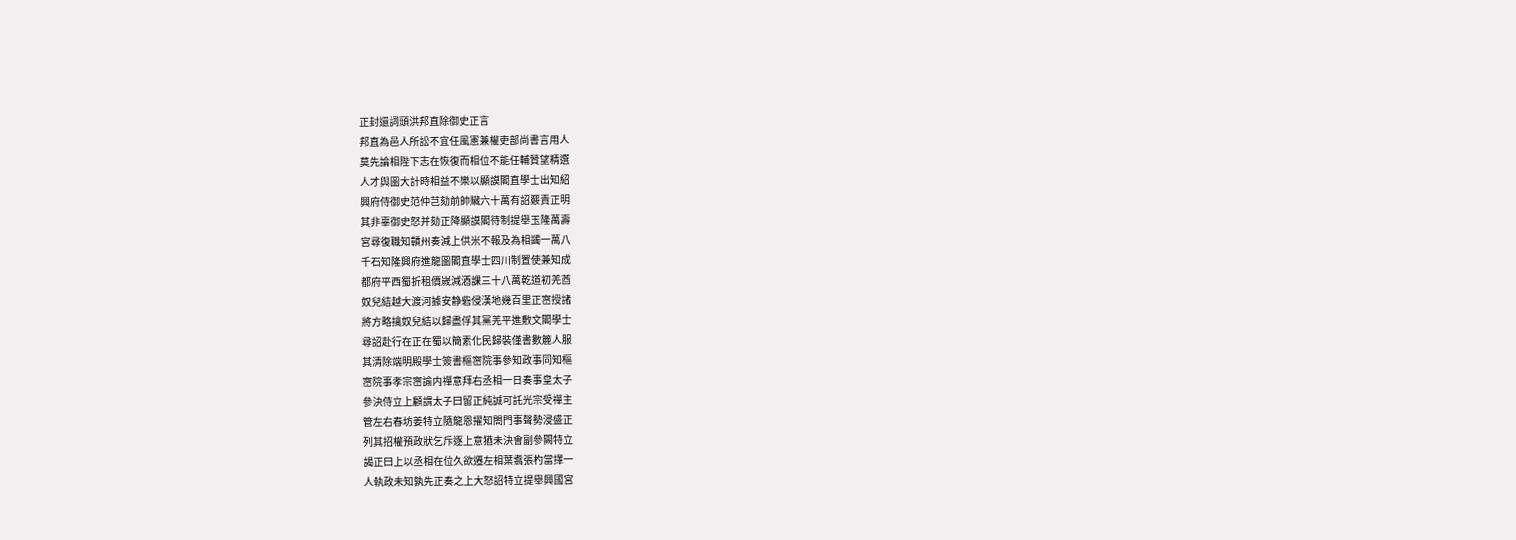正封還詞頭洪邦直除御史正言
邦直為邑人所訟不宜任風憲兼權吏部尚書言用人
莫先論相陛下志在恢復而相位不能任輔贊望精選
人才與圖大計時相益不樂以顯謨閣直學士出知紹
興府侍御史范仲芑劾前帥贜六十萬有詔覈責正明
其非辜御史怒并劾正降顯謨閣待制提舉玉隆萬壽
宮尋復職知贑州奏減上供米不報及為相蠲一萬八
千石知隆興府進龍圖閣直學士四川制置使兼知成
都府平西蜀折租價嵗減酒課三十八萬乾道初羌酋
奴兒結越大渡河據安静砦侵漢地幾百里正宻授諸
將方略擒奴兒結以歸盡俘其黨羌平進敷文閣學士
尋詔赴行在正在蜀以簡素化民歸裝僅書數簏人服
其清除端明殿學士簽書樞宻院事參知政事同知樞
宻院事孝宗宻諭内禪意拜右丞相一日奏事皇太子
參決侍立上顧謂太子曰留正純誠可託光宗受禪主
管左右春坊姜特立隨龍恩擢知閤門事聲勢浸盛正
列其招權預政狀乞斥逐上意猶未決㑹副參闕特立
謁正曰上以丞相在位久欲遷左相葉翥張杓當擇一
人執政未知孰先正奏之上大怒詔特立提舉興國宮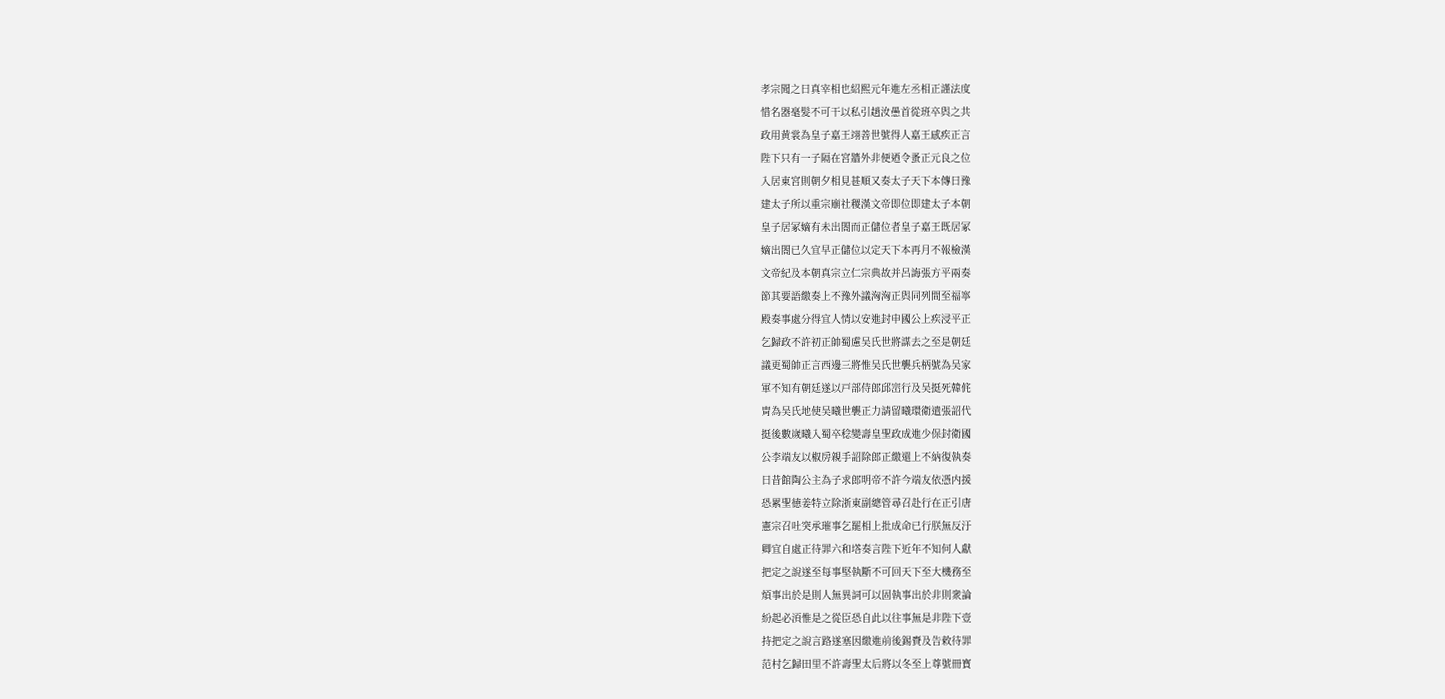孝宗聞之曰真宰相也紹熙元年進左丞相正謹法度
惜名器毫髪不可干以私引趙汝愚首從班卒與之共
政用黄裳為皇子嘉王翊善世號得人嘉王感疾正言
陛下只有一子隔在宮牆外非便迺令蚤正元良之位
入居東宮則朝夕相見甚順又奏太子天下本傳曰豫
建太子所以重宗廟社稷漢文帝即位即建太子本朝
皇子居冢嫡有未出閤而正儲位者皇子嘉王既居冢
嫡出閤已久宜早正儲位以定天下本再月不報檢漢
文帝紀及本朝真宗立仁宗典故并呂誨張方平兩奏
節其要語繳奏上不豫外議洶洶正與同列間至福寧
殿奏事處分得宜人情以安進封申國公上疾浸平正
乞歸政不許初正帥蜀慮吴氏世將謀去之至是朝廷
議更蜀帥正言西邊三將惟吴氏世襲兵柄號為吴家
軍不知有朝廷遂以戸部侍郎邱崈行及吴挺死韓侂
胄為吴氏地使吴曦世襲正力請留曦環衛遣張詔代
挺後數嵗曦入蜀卒稔變壽皇聖政成進少保封衛國
公李端友以椒房親手詔除郎正繳還上不納復執奏
曰昔館陶公主為子求郎明帝不許今端友依憑内援
恐累聖徳姜特立除浙東副總管尋召赴行在正引唐
憲宗召吐突承璀事乞罷相上批成命已行朕無反汙
卿宜自處正待罪六和㙮奏言陛下近年不知何人獻
把定之說遂至每事堅執斷不可回天下至大機務至
煩事出於是則人無異詞可以固執事出於非則衆論
紛起必湏惟是之從臣恐自此以往事無是非陛下壹
持把定之說言路遂塞因繳進前後錫賚及告敕待罪
范村乞歸田里不許壽聖太后將以冬至上尊號冊寳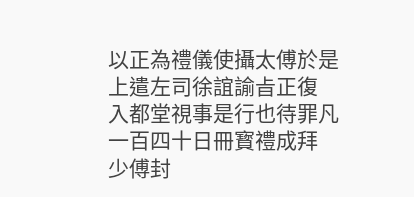以正為禮儀使攝太傅於是上遣左司徐誼諭㫖正復
入都堂視事是行也待罪凡一百四十日冊寳禮成拜
少傅封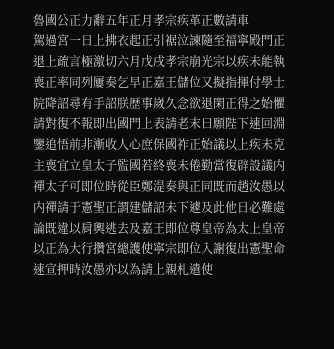魯國公正力辭五年正月孝宗疾革正數請車
駕過宮一日上拂衣起正引裾泣諫隨至福寧殿門正
退上疏言極激切六月戊戌孝宗崩光宗以疾未能執
喪正率同列屢奏乞早正嘉王儲位又擬指揮付學士
院降詔尋有手詔朕歴事嵗久念欲退閑正得之始懼
請對復不報即出國門上表請老末曰願陛下速回淵
鑒追悟前非漸收人心庶保國祚正始議以上疾未克
主喪宜立皇太子監國若終喪未倦勤當復辟設議内
禪太子可即位時從臣鄭湜奏與正同既而趙汝愚以
内禪請于憲聖正謂建儲詔未下遽及此他日必難處
論既違以肩輿逃去及嘉王即位尊皇帝為太上皇帝
以正為大行攢宮總護使寧宗即位入謝復出憲聖命
速宣押時汝愚亦以為請上親札遣使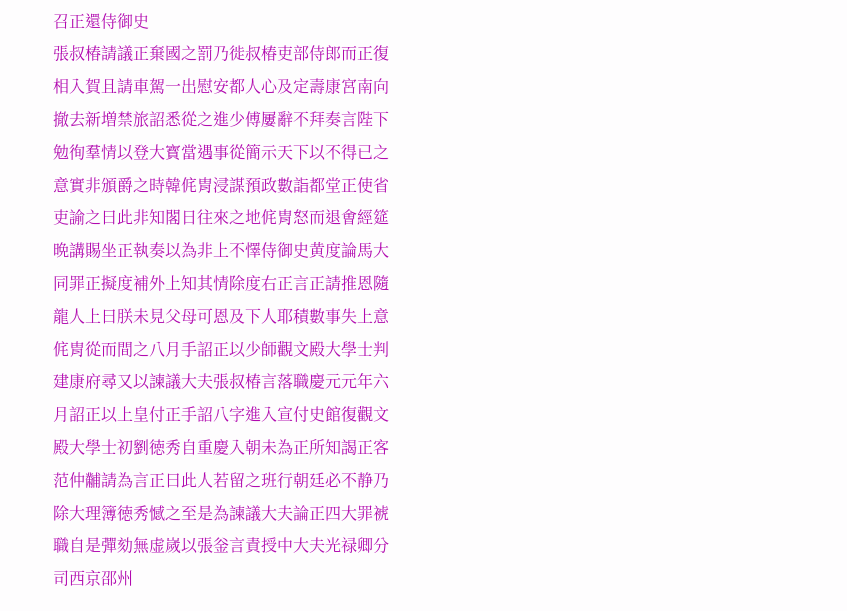召正還侍御史
張叔椿請議正棄國之罰乃徙叔椿吏部侍郎而正復
相入賀且請車駕一出慰安都人心及定壽康宮南向
撤去新増禁旅詔悉從之進少傅屢辭不拜奏言陛下
勉徇羣情以登大寳當遇事從簡示天下以不得已之
意實非頒爵之時韓侂胄浸謀預政數詣都堂正使省
吏諭之曰此非知閣日往來之地侂胄怒而退㑹經筵
晩講賜坐正執奏以為非上不懌侍御史黄度論馬大
同罪正擬度補外上知其情除度右正言正請推恩隨
龍人上曰朕未見父母可恩及下人耶積數事失上意
侂胄從而間之八月手詔正以少師觀文殿大學士判
建康府尋又以諫議大夫張叔椿言落職慶元元年六
月詔正以上皇付正手詔八字進入宣付史館復觀文
殿大學士初劉徳秀自重慶入朝未為正所知謁正客
范仲黼請為言正曰此人若留之班行朝廷必不静乃
除大理簿徳秀憾之至是為諫議大夫論正四大罪裭
職自是彈劾無虚嵗以張釡言責授中大夫光禄卿分
司西京邵州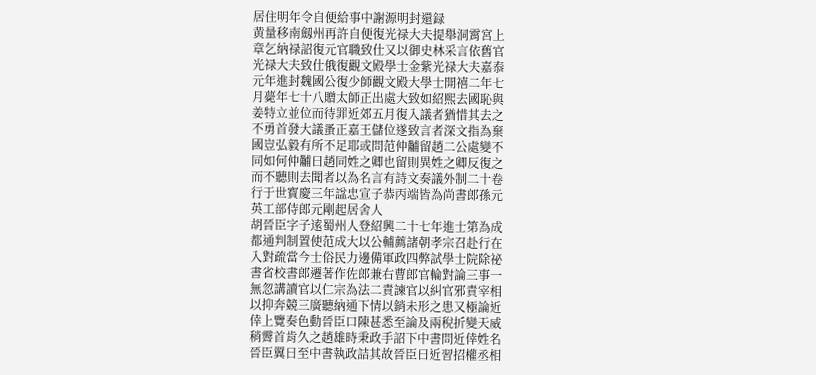居住明年令自便給事中謝源明封還録
黄量移南劔州再許自便復光禄大夫提舉洞霄宮上
章乞納禄詔復元官職致仕又以御史林采言依舊官
光禄大夫致仕俄復觀文殿學士金紫光禄大夫嘉㤗
元年進封魏國公復少師觀文殿大學士開禧二年七
月薨年七十八贈太師正出處大致如紹熙去國恥與
姜特立並位而待罪近郊五月復入議者猶惜其去之
不勇首發大議蚤正嘉王儲位遂致言者深文指為棄
國豈弘毅有所不足耶或問范仲黼留趙二公處變不
同如何仲黼曰趙同姓之卿也留則異姓之卿反復之
而不聽則去聞者以為名言有詩文奏議外制二十卷
行于世寳慶三年諡忠宣子恭丙端皆為尚書郎孫元
英工部侍郎元剛起居舍人
胡晉臣字子逺蜀州人登紹興二十七年進士第為成
都通判制置使范成大以公輔薦諸朝孝宗召赴行在
入對疏當今士俗民力邊備軍政四弊試學士院除祕
書省校書郎遷著作佐郎兼右曹郎官輪對論三事一
無忽講讀官以仁宗為法二責諫官以糾官邪責宰相
以抑奔競三廣聽納通下情以銷未形之患又極論近
倖上覽奏色動晉臣口陳甚悉至論及兩稅折變天威
稍霽首肯久之趙雄時秉政手詔下中書問近倖姓名
晉臣翼日至中書執政詰其故晉臣曰近習招權丞相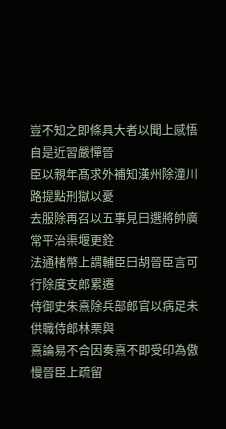豈不知之即條具大者以聞上感悟自是近習嚴憚晉
臣以親年髙求外補知漢州除潼川路提點刑獄以憂
去服除再召以五事見曰選將帥廣常平治渠堰更銓
法通楮幣上謂輔臣曰胡晉臣言可行除度支郎累遷
侍御史朱熹除兵部郎官以病足未供職侍郎林栗與
熹論易不合因奏熹不即受印為傲慢晉臣上疏留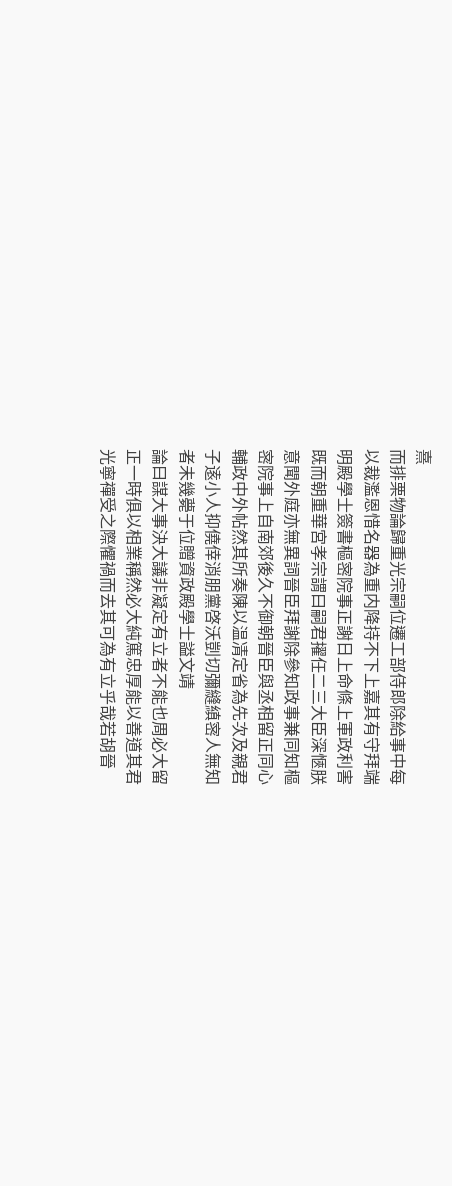熹
而排栗物論歸重光宗嗣位遷工部侍郎除給事中每
以裁濫恩惜名器為重内降持不下上嘉其有守拜端
明殿學士簽書樞宻院事正謝日上命條上軍政利害
既而朝重華宮孝宗謂曰嗣君擢任二三大臣深愜朕
意聞外庭亦無異詞晉臣拜謝除參知政事兼同知樞
宻院事上自南郊後久不御朝晉臣與丞相留正同心
輔政中外帖然其所奏陳以温凊定省為先次及親君
子逺小人抑僥倖消朋黨啓沃剴切彌縫縝宻人無知
者未幾薨于位贈資政殿學士謚文靖
論曰謀大事決大議非凝定有立者不能也周必大留
正一時俱以相業稱然必大純篤忠厚能以善道其君
光寧禪受之際懼禍而去其可為有立乎哉若胡晉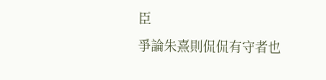臣
爭論朱熹則侃侃有守者也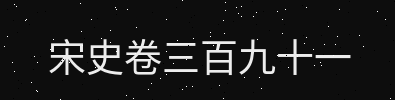宋史卷三百九十一